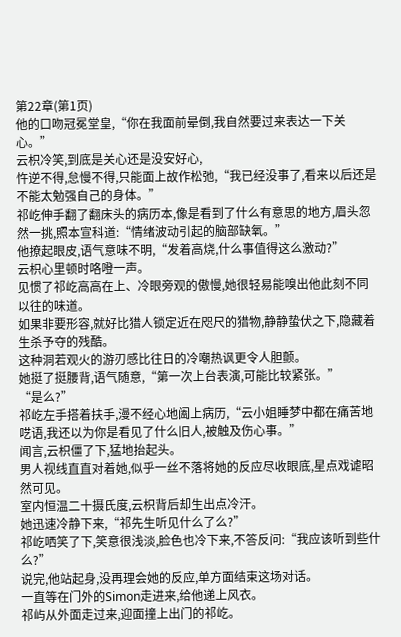第22章(第1页)
他的口吻冠冕堂皇,“你在我面前晕倒,我自然要过来表达一下关心。”
云枳冷笑,到底是关心还是没安好心,
忤逆不得,怠慢不得,只能面上故作松弛,“我已经没事了,看来以后还是不能太勉强自己的身体。”
祁屹伸手翻了翻床头的病历本,像是看到了什么有意思的地方,眉头忽然一挑,照本宣科道:“情绪波动引起的脑部缺氧。”
他撩起眼皮,语气意味不明,“发着高烧,什么事值得这么激动?”
云枳心里顿时咯噔一声。
见惯了祁屹高高在上、冷眼旁观的傲慢,她很轻易能嗅出他此刻不同以往的味道。
如果非要形容,就好比猎人锁定近在咫尺的猎物,静静蛰伏之下,隐藏着生杀予夺的残酷。
这种洞若观火的游刃感比往日的冷嘲热讽更令人胆颤。
她挺了挺腰背,语气随意,“第一次上台表演,可能比较紧张。”
“是么?”
祁屹左手搭着扶手,漫不经心地阖上病历,“云小姐睡梦中都在痛苦地呓语,我还以为你是看见了什么旧人,被触及伤心事。”
闻言,云枳僵了下,猛地抬起头。
男人视线直直对着她,似乎一丝不落将她的反应尽收眼底,星点戏谑昭然可见。
室内恒温二十摄氏度,云枳背后却生出点冷汗。
她迅速冷静下来,“祁先生听见什么了么?”
祁屹哂笑了下,笑意很浅淡,脸色也冷下来,不答反问:“我应该听到些什么?”
说完,他站起身,没再理会她的反应,单方面结束这场对话。
一直等在门外的Simon走进来,给他递上风衣。
祁屿从外面走过来,迎面撞上出门的祁屹。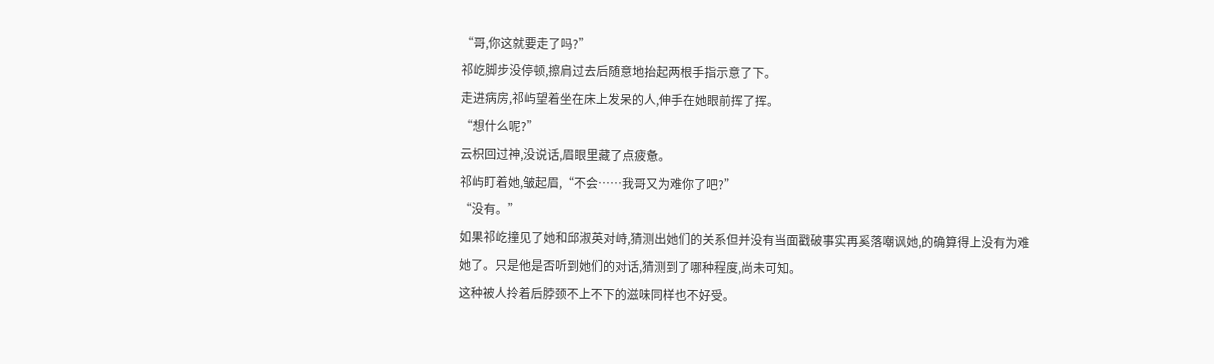“哥,你这就要走了吗?”
祁屹脚步没停顿,擦肩过去后随意地抬起两根手指示意了下。
走进病房,祁屿望着坐在床上发呆的人,伸手在她眼前挥了挥。
“想什么呢?”
云枳回过神,没说话,眉眼里藏了点疲惫。
祁屿盯着她,皱起眉,“不会……我哥又为难你了吧?”
“没有。”
如果祁屹撞见了她和邱淑英对峙,猜测出她们的关系但并没有当面戳破事实再奚落嘲讽她,的确算得上没有为难她了。只是他是否听到她们的对话,猜测到了哪种程度,尚未可知。
这种被人拎着后脖颈不上不下的滋味同样也不好受。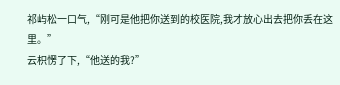祁屿松一口气,“刚可是他把你送到的校医院,我才放心出去把你丢在这里。”
云枳愣了下,“他送的我?”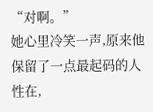“对啊。”
她心里冷笑一声,原来他保留了一点最起码的人性在,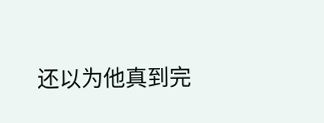还以为他真到完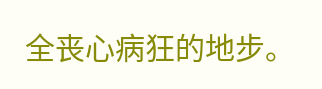全丧心病狂的地步。